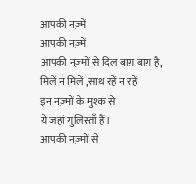आपकी नज़्में
आपकी नज़्में
आपकी नज़्मों से दिल बाग़ बाग़ है,
मिलें न मिलें ,साथ रहें न रहें
इन नज़्मों के मुश्क से
ये जहां गुलिस्ताँ हैं।
आपकी नज़्मों से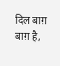दिल बाग़ बाग़ है,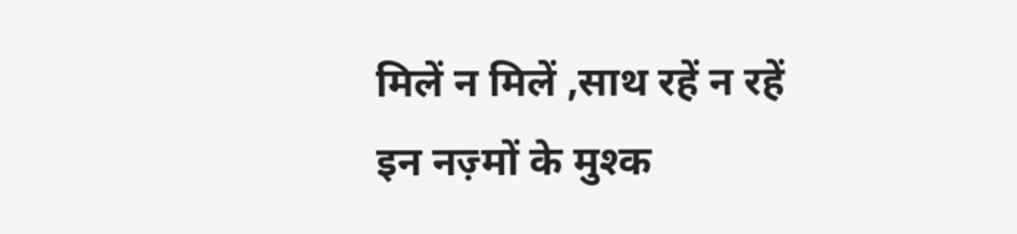मिलें न मिलें ,साथ रहें न रहें
इन नज़्मों के मुश्क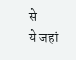से
ये जहां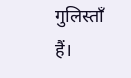गुलिस्ताँ हैं।